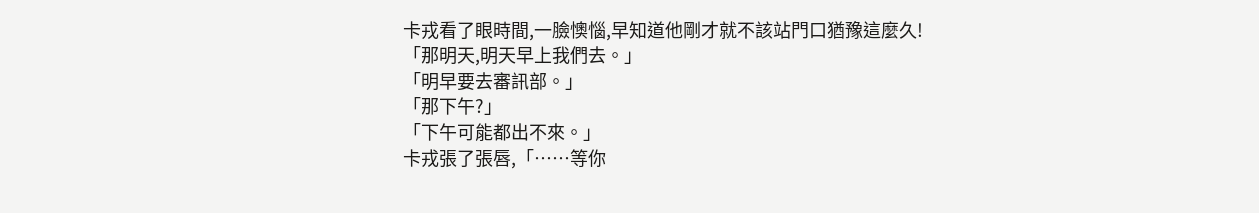卡戎看了眼時間,一臉懊惱,早知道他剛才就不該站門口猶豫這麼久!
「那明天,明天早上我們去。」
「明早要去審訊部。」
「那下午?」
「下午可能都出不來。」
卡戎張了張唇,「……等你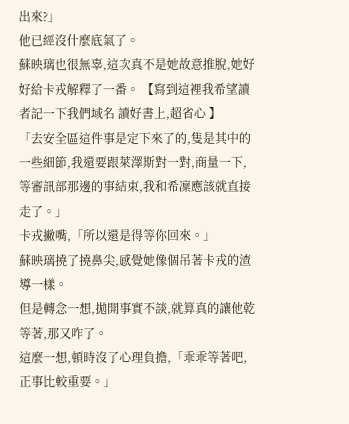出來?」
他已經沒什麼底氣了。
蘇映璃也很無辜,這次真不是她故意推脫,她好好給卡戎解釋了一番。 【寫到這裡我希望讀者記一下我們域名 讀好書上,超省心 】
「去安全區這件事是定下來了的,隻是其中的一些細節,我還要跟萊澤斯對一對,商量一下,等審訊部那邊的事結束,我和希凜應該就直接走了。」
卡戎撇嘴,「所以還是得等你回來。」
蘇映璃撓了撓鼻尖,感覺她像個吊著卡戎的渣導一樣。
但是轉念一想,拋開事實不談,就算真的讓他乾等著,那又咋了。
這麼一想,頓時沒了心理負擔,「乖乖等著吧,正事比較重要。」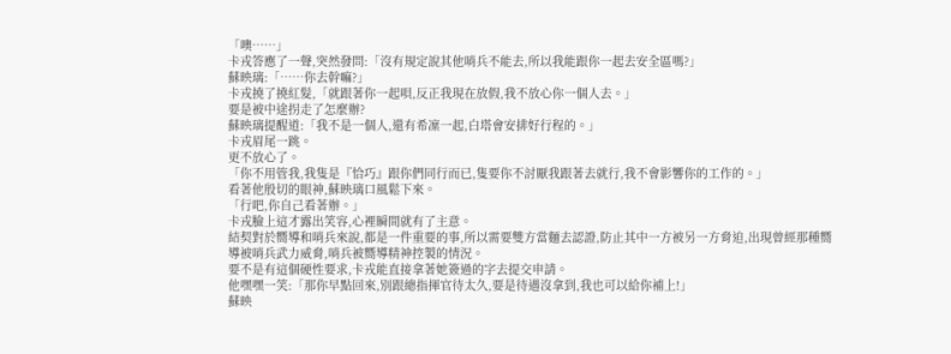「噢……」
卡戎答應了一聲,突然發問:「沒有規定說其他哨兵不能去,所以我能跟你一起去安全區嗎?」
蘇映璃:「……你去幹嘛?」
卡戎撓了撓紅髮,「就跟著你一起唄,反正我現在放假,我不放心你一個人去。」
要是被中途拐走了怎麼辦?
蘇映璃提醒道:「我不是一個人,還有希凜一起,白塔會安排好行程的。」
卡戎眉尾一跳。
更不放心了。
「你不用管我,我隻是『恰巧』跟你們同行而已,隻要你不討厭我跟著去就行,我不會影響你的工作的。」
看著他殷切的眼神,蘇映璃口風鬆下來。
「行吧,你自己看著辦。」
卡戎臉上這才露出笑容,心裡瞬間就有了主意。
結契對於嚮導和哨兵來說,都是一件重要的事,所以需要雙方當麵去認證,防止其中一方被另一方脅迫,出現曾經那種嚮導被哨兵武力威脅,哨兵被嚮導精神控製的情況。
要不是有這個硬性要求,卡戎能直接拿著她簽過的字去提交申請。
他嘿嘿一笑:「那你早點回來,別跟總指揮官待太久,要是待遇沒拿到,我也可以給你補上!」
蘇映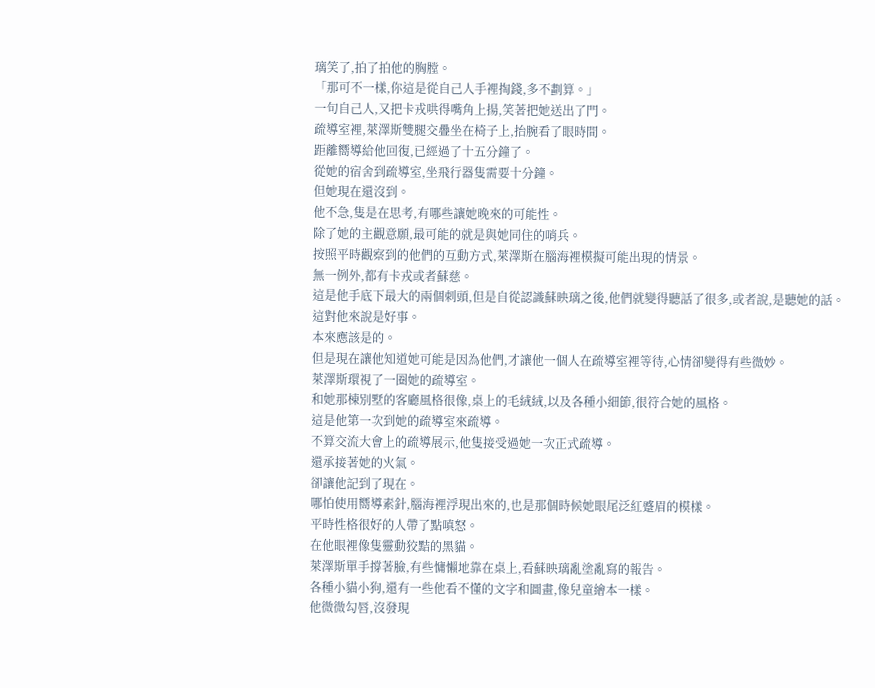璃笑了,拍了拍他的胸膛。
「那可不一樣,你這是從自己人手裡掏錢,多不劃算。」
一句自己人,又把卡戎哄得嘴角上揚,笑著把她送出了門。
疏導室裡,萊澤斯雙腿交疊坐在椅子上,抬腕看了眼時間。
距離嚮導給他回復,已經過了十五分鐘了。
從她的宿舍到疏導室,坐飛行器隻需要十分鐘。
但她現在還沒到。
他不急,隻是在思考,有哪些讓她晚來的可能性。
除了她的主觀意願,最可能的就是與她同住的哨兵。
按照平時觀察到的他們的互動方式,萊澤斯在腦海裡模擬可能出現的情景。
無一例外,都有卡戎或者蘇慈。
這是他手底下最大的兩個刺頭,但是自從認識蘇映璃之後,他們就變得聽話了很多,或者說,是聽她的話。
這對他來說是好事。
本來應該是的。
但是現在讓他知道她可能是因為他們,才讓他一個人在疏導室裡等待,心情卻變得有些微妙。
萊澤斯環視了一圈她的疏導室。
和她那棟別墅的客廳風格很像,桌上的毛絨絨,以及各種小細節,很符合她的風格。
這是他第一次到她的疏導室來疏導。
不算交流大會上的疏導展示,他隻接受過她一次正式疏導。
還承接著她的火氣。
卻讓他記到了現在。
哪怕使用嚮導素針,腦海裡浮現出來的,也是那個時候她眼尾泛紅蹙眉的模樣。
平時性格很好的人帶了點嗔怒。
在他眼裡像隻靈動狡黠的黑貓。
萊澤斯單手撐著臉,有些慵懶地靠在桌上,看蘇映璃亂塗亂寫的報告。
各種小貓小狗,還有一些他看不懂的文字和圖畫,像兒童繪本一樣。
他微微勾唇,沒發現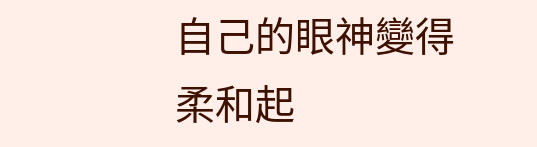自己的眼神變得柔和起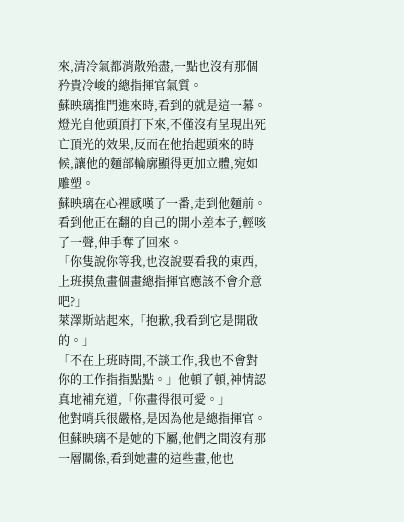來,清冷氣都消散殆盡,一點也沒有那個矜貴冷峻的總指揮官氣質。
蘇映璃推門進來時,看到的就是這一幕。
燈光自他頭頂打下來,不僅沒有呈現出死亡頂光的效果,反而在他抬起頭來的時候,讓他的麵部輪廓顯得更加立體,宛如雕塑。
蘇映璃在心裡感嘆了一番,走到他麵前。
看到他正在翻的自己的開小差本子,輕咳了一聲,伸手奪了回來。
「你隻說你等我,也沒說要看我的東西,上班摸魚畫個畫總指揮官應該不會介意吧?」
萊澤斯站起來,「抱歉,我看到它是開啟的。」
「不在上班時間,不談工作,我也不會對你的工作指指點點。」他頓了頓,神情認真地補充道,「你畫得很可愛。」
他對哨兵很嚴格,是因為他是總指揮官。
但蘇映璃不是她的下屬,他們之間沒有那一層關係,看到她畫的這些畫,他也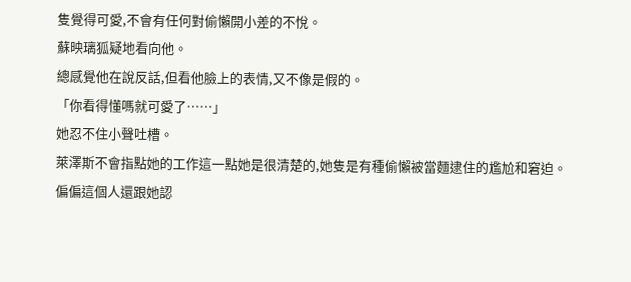隻覺得可愛,不會有任何對偷懶開小差的不悅。
蘇映璃狐疑地看向他。
總感覺他在說反話,但看他臉上的表情,又不像是假的。
「你看得懂嗎就可愛了……」
她忍不住小聲吐槽。
萊澤斯不會指點她的工作這一點她是很清楚的,她隻是有種偷懶被當麵逮住的尷尬和窘迫。
偏偏這個人還跟她認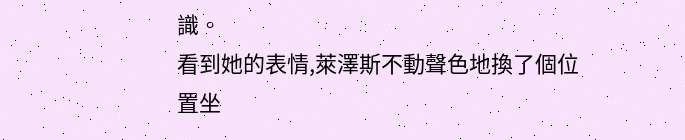識。
看到她的表情,萊澤斯不動聲色地換了個位置坐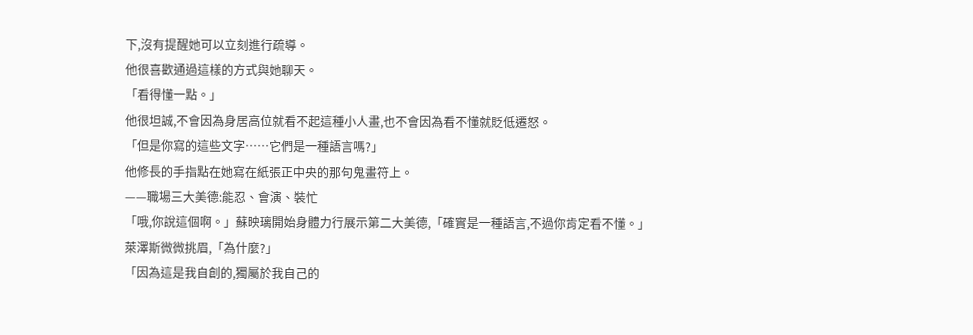下,沒有提醒她可以立刻進行疏導。
他很喜歡通過這樣的方式與她聊天。
「看得懂一點。」
他很坦誠,不會因為身居高位就看不起這種小人畫,也不會因為看不懂就貶低遷怒。
「但是你寫的這些文字……它們是一種語言嗎?」
他修長的手指點在她寫在紙張正中央的那句鬼畫符上。
——職場三大美德:能忍、會演、裝忙
「哦,你說這個啊。」蘇映璃開始身體力行展示第二大美德,「確實是一種語言,不過你肯定看不懂。」
萊澤斯微微挑眉,「為什麼?」
「因為這是我自創的,獨屬於我自己的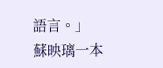語言。」
蘇映璃一本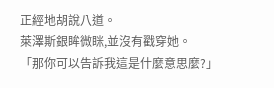正經地胡說八道。
萊澤斯銀眸微眯,並沒有戳穿她。
「那你可以告訴我這是什麼意思麼?」